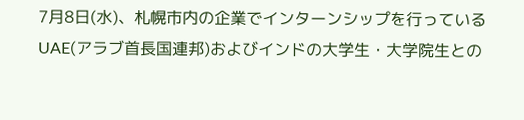7月8日(水)、札幌市内の企業でインターンシップを行っているUAE(アラブ首長国連邦)およびインドの大学生・大学院生との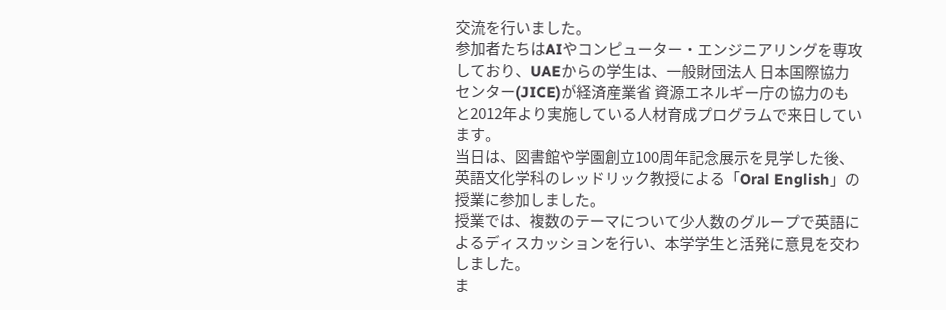交流を行いました。
参加者たちはAIやコンピューター・エンジニアリングを専攻しており、UAEからの学生は、一般財団法人 日本国際協力センター(JICE)が経済産業省 資源エネルギー庁の協力のもと2012年より実施している人材育成プログラムで来日しています。
当日は、図書館や学園創立100周年記念展示を見学した後、英語文化学科のレッドリック教授による「Oral English」の授業に参加しました。
授業では、複数のテーマについて少人数のグループで英語によるディスカッションを行い、本学学生と活発に意見を交わしました。
ま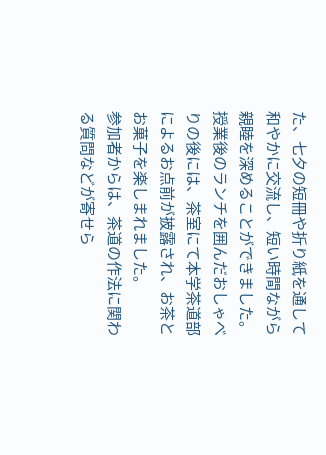た、七夕の短冊や折り紙を通して和やかに交流し、短い時間ながら親睦を深めることができました。
授業後のランチを囲んだおしゃべりの後には、茶室にて本学茶道部によるお点前が披露され、お茶とお菓子を楽しまれました。
参加者からは、茶道の作法に関わる質問などが寄せら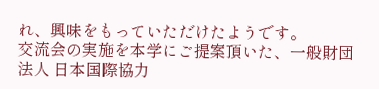れ、興味をもっていただけたようです。
交流会の実施を本学にご提案頂いた、一般財団法人 日本国際協力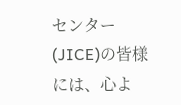センター(JICE)の皆様には、心よ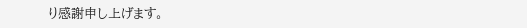り感謝申し上げます。